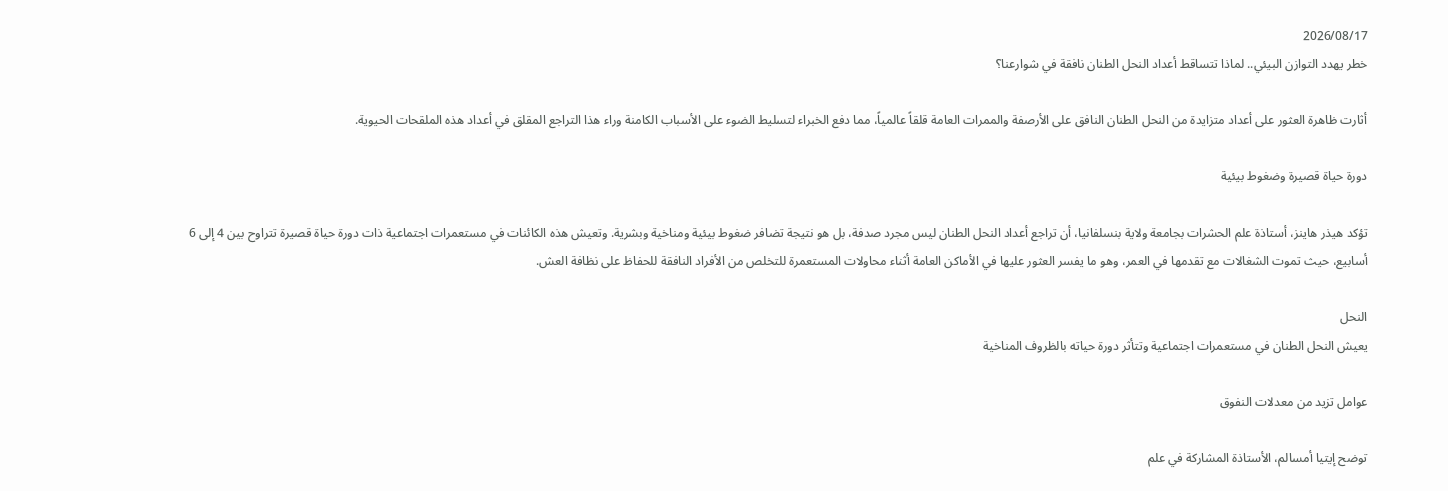2026/08/17
خطر يهدد التوازن البيئي.. لماذا تتساقط أعداد النحل الطنان نافقة في شوارعنا؟

أثارت ظاهرة العثور على أعداد متزايدة من النحل الطنان النافق على الأرصفة والممرات العامة قلقاً عالمياً، مما دفع الخبراء لتسليط الضوء على الأسباب الكامنة وراء هذا التراجع المقلق في أعداد هذه الملقحات الحيوية.

دورة حياة قصيرة وضغوط بيئية

تؤكد هيذر هاينز، أستاذة علم الحشرات بجامعة ولاية بنسلفانيا، أن تراجع أعداد النحل الطنان ليس مجرد صدفة، بل هو نتيجة تضافر ضغوط بيئية ومناخية وبشرية. وتعيش هذه الكائنات في مستعمرات اجتماعية ذات دورة حياة قصيرة تتراوح بين 4 إلى 6 أسابيع، حيث تموت الشغالات مع تقدمها في العمر، وهو ما يفسر العثور عليها في الأماكن العامة أثناء محاولات المستعمرة للتخلص من الأفراد النافقة للحفاظ على نظافة العش.

النحل
يعيش النحل الطنان في مستعمرات اجتماعية وتتأثر دورة حياته بالظروف المناخية

عوامل تزيد من معدلات النفوق

توضح إيتيا أمسالم، الأستاذة المشاركة في علم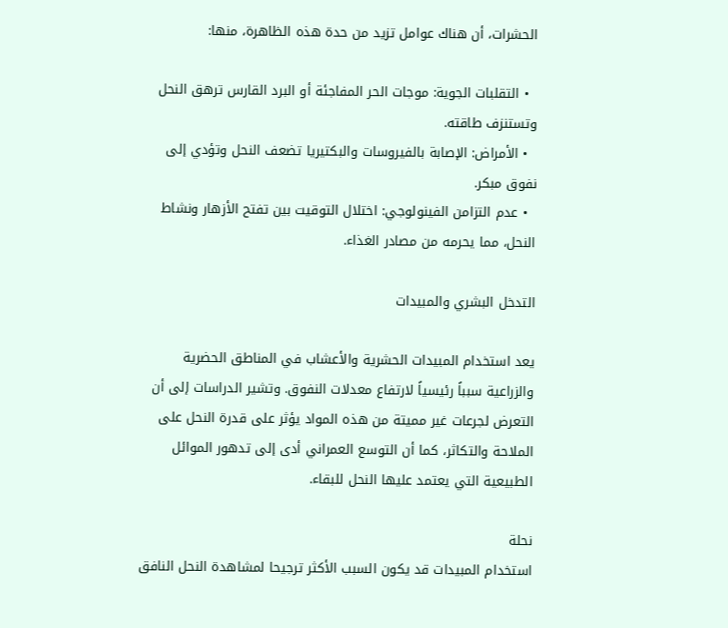الحشرات، أن هناك عوامل تزيد من حدة هذه الظاهرة، منها:

  • التقلبات الجوية: موجات الحر المفاجئة أو البرد القارس ترهق النحل وتستنزف طاقته.
  • الأمراض: الإصابة بالفيروسات والبكتيريا تضعف النحل وتؤدي إلى نفوق مبكر.
  • عدم التزامن الفينولوجي: اختلال التوقيت بين تفتح الأزهار ونشاط النحل، مما يحرمه من مصادر الغذاء.

التدخل البشري والمبيدات

يعد استخدام المبيدات الحشرية والأعشاب في المناطق الحضرية والزراعية سبباً رئيسياً لارتفاع معدلات النفوق. وتشير الدراسات إلى أن التعرض لجرعات غير مميتة من هذه المواد يؤثر على قدرة النحل على الملاحة والتكاثر، كما أن التوسع العمراني أدى إلى تدهور الموائل الطبيعية التي يعتمد عليها النحل للبقاء.

نحلة
استخدام المبيدات قد يكون السبب الأكثر ترجيحا لمشاهدة النحل النافق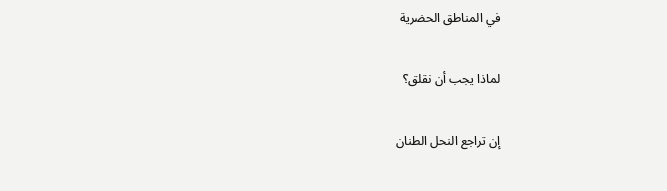في المناطق الحضرية

لماذا يجب أن نقلق؟

إن تراجع النحل الطنان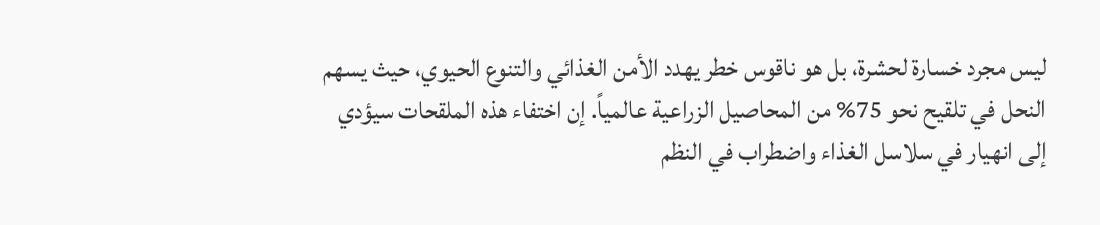ليس مجرد خسارة لحشرة، بل هو ناقوس خطر يهدد الأمن الغذائي والتنوع الحيوي، حيث يسهم النحل في تلقيح نحو 75% من المحاصيل الزراعية عالمياً. إن اختفاء هذه الملقحات سيؤدي إلى انهيار في سلاسل الغذاء واضطراب في النظم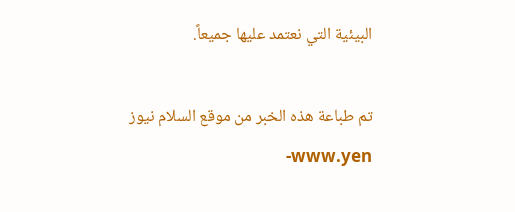البيئية التي نعتمد عليها جميعاً.

تم طباعة هذه الخبر من موقع السلام نيوز www.yen-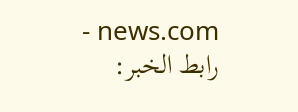news.com - رابط الخبر: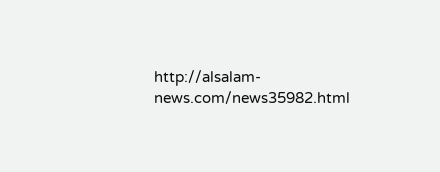http://alsalam-news.com/news35982.html